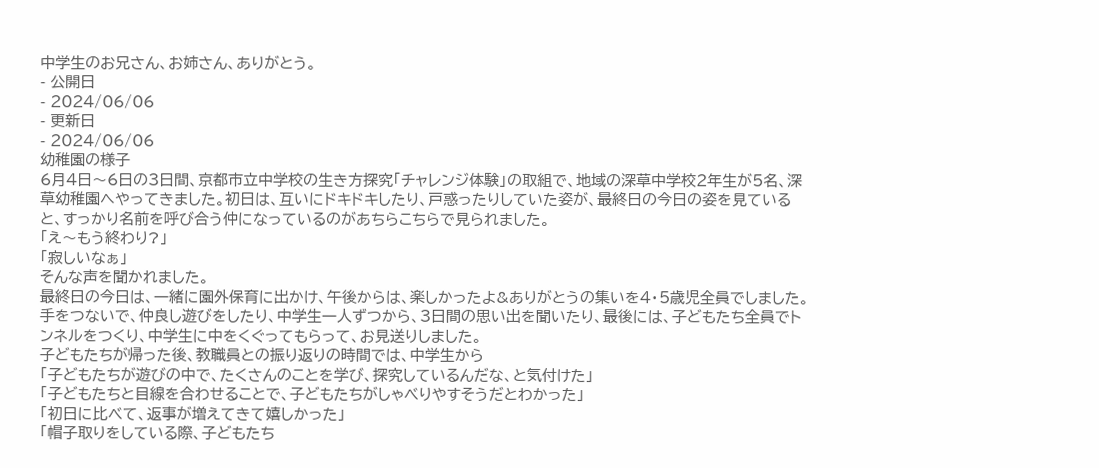中学生のお兄さん、お姉さん、ありがとう。
- 公開日
- 2024/06/06
- 更新日
- 2024/06/06
幼稚園の様子
6月4日〜6日の3日間、京都市立中学校の生き方探究「チャレンジ体験」の取組で、地域の深草中学校2年生が5名、深草幼稚園へやってきました。初日は、互いにドキドキしたり、戸惑ったりしていた姿が、最終日の今日の姿を見ていると、すっかり名前を呼び合う仲になっているのがあちらこちらで見られました。
「え〜もう終わり?」
「寂しいなぁ」
そんな声を聞かれました。
最終日の今日は、一緒に園外保育に出かけ、午後からは、楽しかったよ&ありがとうの集いを4・5歳児全員でしました。
手をつないで、仲良し遊びをしたり、中学生一人ずつから、3日間の思い出を聞いたり、最後には、子どもたち全員でトンネルをつくり、中学生に中をくぐってもらって、お見送りしました。
子どもたちが帰った後、教職員との振り返りの時間では、中学生から
「子どもたちが遊びの中で、たくさんのことを学び、探究しているんだな、と気付けた」
「子どもたちと目線を合わせることで、子どもたちがしゃべりやすそうだとわかった」
「初日に比べて、返事が増えてきて嬉しかった」
「帽子取りをしている際、子どもたち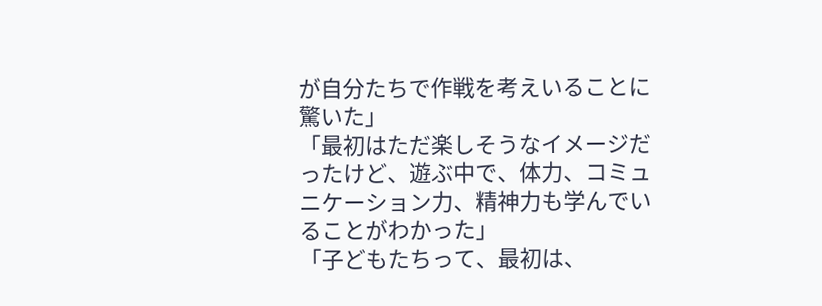が自分たちで作戦を考えいることに驚いた」
「最初はただ楽しそうなイメージだったけど、遊ぶ中で、体力、コミュニケーション力、精神力も学んでいることがわかった」
「子どもたちって、最初は、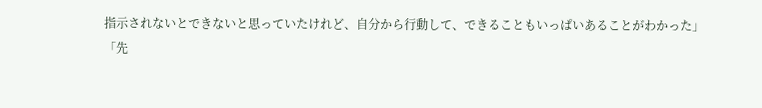指示されないとできないと思っていたけれど、自分から行動して、できることもいっぱいあることがわかった」
「先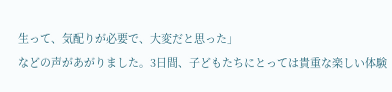生って、気配りが必要で、大変だと思った」
などの声があがりました。3日間、子どもたちにとっては貴重な楽しい体験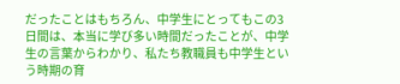だったことはもちろん、中学生にとってもこの3日間は、本当に学び多い時間だったことが、中学生の言葉からわかり、私たち教職員も中学生という時期の育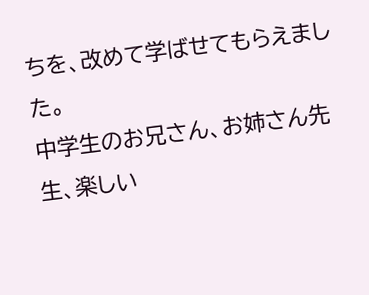ちを、改めて学ばせてもらえました。
中学生のお兄さん、お姉さん先生、楽しい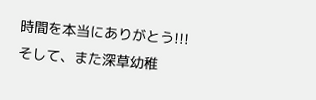時間を本当にありがとう!!!
そして、また深草幼稚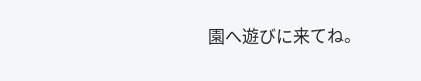園へ遊びに来てね。